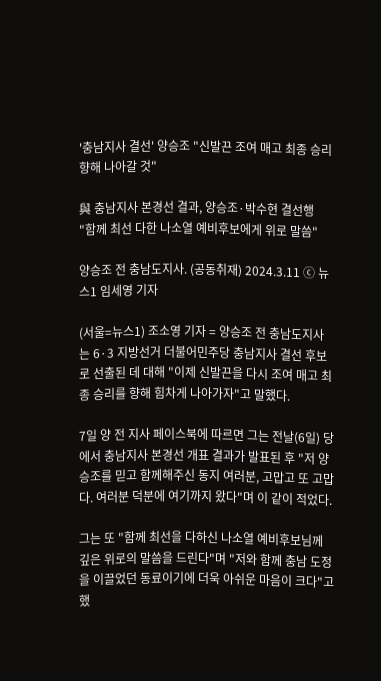'충남지사 결선' 양승조 "신발끈 조여 매고 최종 승리 향해 나아갈 것"

與 충남지사 본경선 결과, 양승조·박수현 결선행
"함께 최선 다한 나소열 예비후보에게 위로 말씀"

양승조 전 충남도지사. (공동취재) 2024.3.11 ⓒ 뉴스1 임세영 기자

(서울=뉴스1) 조소영 기자 = 양승조 전 충남도지사는 6·3 지방선거 더불어민주당 충남지사 결선 후보로 선출된 데 대해 "이제 신발끈을 다시 조여 매고 최종 승리를 향해 힘차게 나아가자"고 말했다.

7일 양 전 지사 페이스북에 따르면 그는 전날(6일) 당에서 충남지사 본경선 개표 결과가 발표된 후 "저 양승조를 믿고 함께해주신 동지 여러분, 고맙고 또 고맙다. 여러분 덕분에 여기까지 왔다"며 이 같이 적었다.

그는 또 "함께 최선을 다하신 나소열 예비후보님께 깊은 위로의 말씀을 드린다"며 "저와 함께 충남 도정을 이끌었던 동료이기에 더욱 아쉬운 마음이 크다"고 했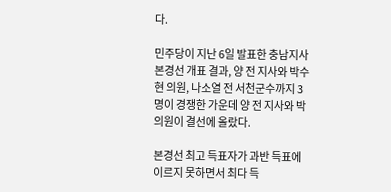다.

민주당이 지난 6일 발표한 충남지사 본경선 개표 결과, 양 전 지사와 박수현 의원, 나소열 전 서천군수까지 3명이 경쟁한 가운데 양 전 지사와 박 의원이 결선에 올랐다.

본경선 최고 득표자가 과반 득표에 이르지 못하면서 최다 득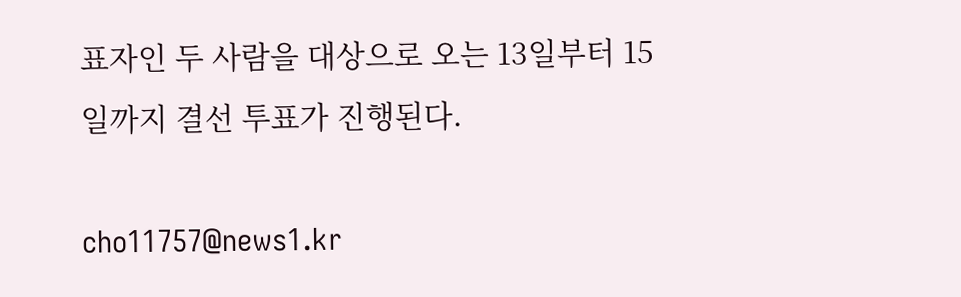표자인 두 사람을 대상으로 오는 13일부터 15일까지 결선 투표가 진행된다.

cho11757@news1.kr